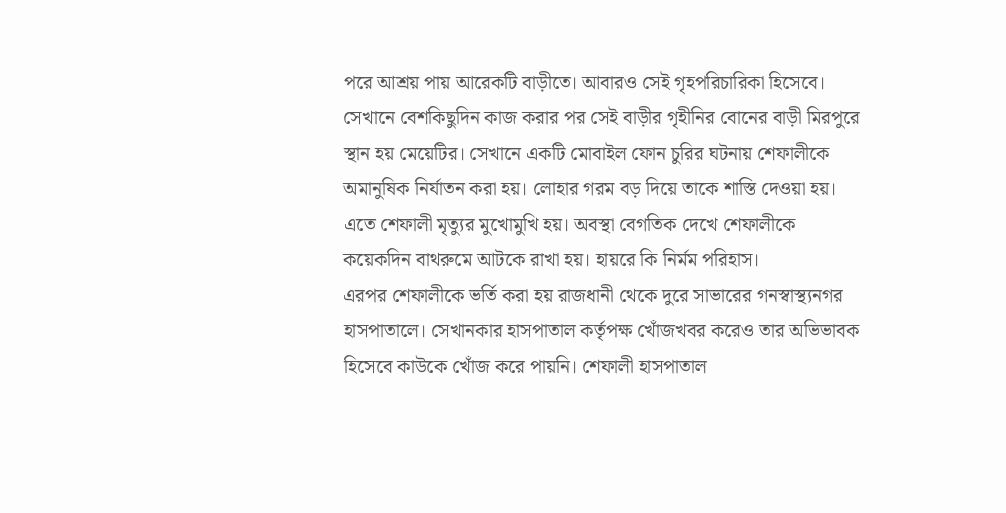পরে আশ্রয় পায় আরেকটি বাড়ীতে। আবারও সেই গৃহপরিচারিকা হিসেবে। সেখানে বেশকিছুদিন কাজ করার পর সেই বাড়ীর গৃহীনির বোনের বাড়ী মিরপুরে স্থান হয় মেয়েটির। সেখানে একটি মোবাইল ফোন চুরির ঘটনায় শেফালীকে অমানুষিক নির্যাতন করা হয়। লোহার গরম বড় দিয়ে তাকে শাস্তি দেওয়া হয়। এতে শেফালী মৃত্যুর মুখোমুখি হয়। অবস্থা বেগতিক দেখে শেফালীকে কয়েকদিন বাথরুমে আটকে রাখা হয়। হায়রে কি নির্মম পরিহাস।
এরপর শেফালীকে ভর্তি করা হয় রাজধানী থেকে দুরে সাভারের গনস্বাস্থ্যনগর হাসপাতালে। সেখানকার হাসপাতাল কর্তৃপক্ষ খোঁজখবর করেও তার অভিভাবক হিসেবে কাউকে খোঁজ করে পায়নি। শেফালী হাসপাতাল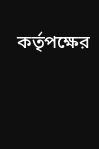কর্তৃপক্ষের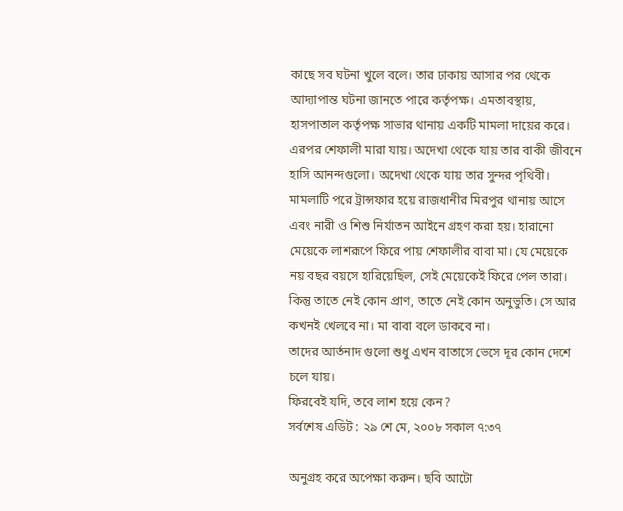কাছে সব ঘটনা খুলে বলে। তার ঢাকায় আসার পর থেকে আদ্যাপান্ত ঘটনা জানতে পারে কর্তৃপক্ষ। এমতাবস্থায়, হাসপাতাল কর্তৃপক্ষ সাভার থানায় একটি মামলা দায়ের করে। এরপর শেফালী মারা যায়। অদেখা থেকে যায় তার বাকী জীবনে হাসি আনন্দগুলো। অদেখা থেকে যায় তার সুন্দর পৃথিবী।
মামলাটি পরে ট্রান্সফার হয়ে রাজধানীর মিরপুর থানায় আসে এবং নারী ও শিশু নির্যাতন আইনে গ্রহণ করা হয়। হারানো মেয়েকে লাশরূপে ফিরে পায় শেফালীর বাবা মা। যে মেয়েকে নয় বছর বয়সে হারিয়েছিল, সেই মেয়েকেই ফিরে পেল তারা। কিন্তু তাতে নেই কোন প্রাণ, তাতে নেই কোন অনুভুতি। সে আর কখনই খেলবে না। মা বাবা বলে ডাকবে না।
তাদের আর্তনাদ গুলো শুধু এখন বাতাসে ভেসে দূর কোন দেশে চলে যায়।
ফিরবেই যদি, তবে লাশ হয়ে কেন?
সর্বশেষ এডিট : ২৯ শে মে, ২০০৮ সকাল ৭:৩৭

অনুগ্রহ করে অপেক্ষা করুন। ছবি আটো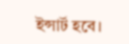ইন্সার্ট হবে।